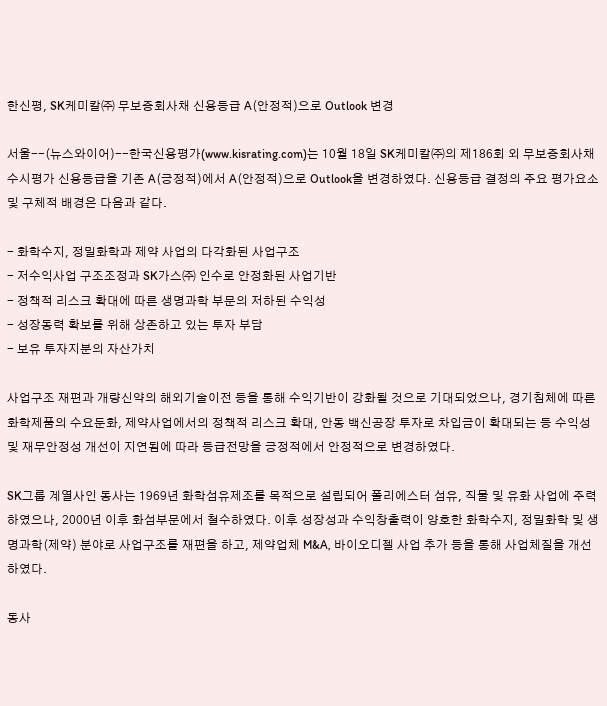한신평, SK케미칼㈜ 무보증회사채 신용등급 A(안정적)으로 Outlook 변경

서울--(뉴스와이어)--한국신용평가(www.kisrating.com)는 10월 18일 SK케미칼㈜의 제186회 외 무보증회사채 수시평가 신용등급을 기존 A(긍정적)에서 A(안정적)으로 Outlook을 변경하였다. 신용등급 결정의 주요 평가요소 및 구체적 배경은 다음과 같다.

- 화학수지, 정밀화학과 제약 사업의 다각화된 사업구조
- 저수익사업 구조조정과 SK가스㈜ 인수로 안정화된 사업기반
- 정책적 리스크 확대에 따른 생명과학 부문의 저하된 수익성
- 성장동력 확보를 위해 상존하고 있는 투자 부담
- 보유 투자지분의 자산가치

사업구조 재편과 개량신약의 해외기술이전 등을 통해 수익기반이 강화될 것으로 기대되었으나, 경기침체에 따른 화학제품의 수요둔화, 제약사업에서의 정책적 리스크 확대, 안동 백신공장 투자로 차입금이 확대되는 등 수익성 및 재무안정성 개선이 지연됨에 따라 등급전망을 긍정적에서 안정적으로 변경하였다.

SK그룹 계열사인 동사는 1969년 화학섬유제조를 목적으로 설립되어 폴리에스터 섬유, 직물 및 유화 사업에 주력하였으나, 2000년 이후 화섬부문에서 철수하였다. 이후 성장성과 수익창출력이 양호한 화학수지, 정밀화학 및 생명과학(제약) 분야로 사업구조를 재편을 하고, 제약업체 M&A, 바이오디젤 사업 추가 등을 통해 사업체질을 개선하였다.

동사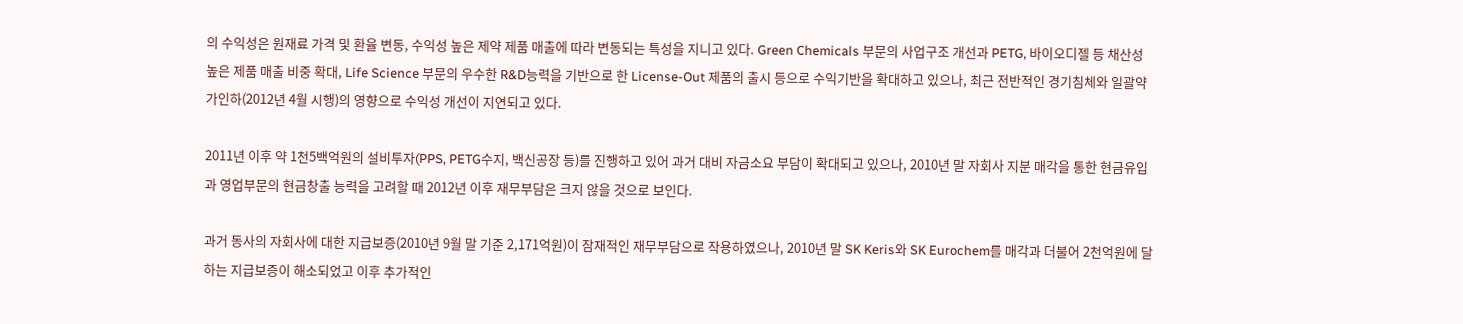의 수익성은 원재료 가격 및 환율 변동, 수익성 높은 제약 제품 매출에 따라 변동되는 특성을 지니고 있다. Green Chemicals 부문의 사업구조 개선과 PETG, 바이오디젤 등 채산성 높은 제품 매출 비중 확대, Life Science 부문의 우수한 R&D능력을 기반으로 한 License-Out 제품의 출시 등으로 수익기반을 확대하고 있으나, 최근 전반적인 경기침체와 일괄약가인하(2012년 4월 시행)의 영향으로 수익성 개선이 지연되고 있다.

2011년 이후 약 1천5백억원의 설비투자(PPS, PETG수지, 백신공장 등)를 진행하고 있어 과거 대비 자금소요 부담이 확대되고 있으나, 2010년 말 자회사 지분 매각을 통한 현금유입과 영업부문의 현금창출 능력을 고려할 때 2012년 이후 재무부담은 크지 않을 것으로 보인다.

과거 동사의 자회사에 대한 지급보증(2010년 9월 말 기준 2,171억원)이 잠재적인 재무부담으로 작용하였으나, 2010년 말 SK Keris와 SK Eurochem를 매각과 더불어 2천억원에 달하는 지급보증이 해소되었고 이후 추가적인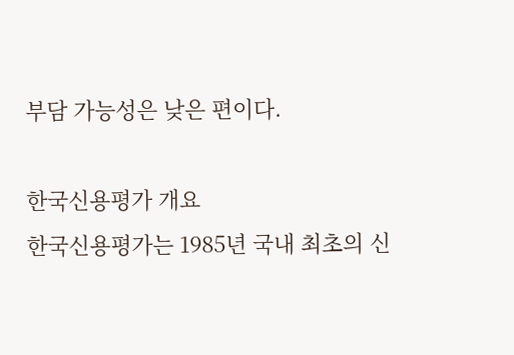부담 가능성은 낮은 편이다.

한국신용평가 개요
한국신용평가는 1985년 국내 최초의 신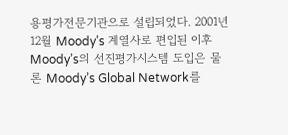용평가전문기관으로 설립되었다. 2001년 12월 Moody’s 계열사로 편입된 이후 Moody’s의 선진평가시스템 도입은 물론 Moody’s Global Network를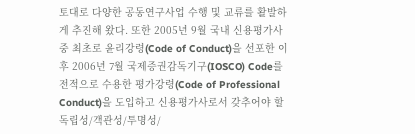토대로 다양한 공동연구사업 수행 및 교류를 활발하게 추진해 왔다. 또한 2005년 9월 국내 신용평가사 중 최초로 윤리강령(Code of Conduct)을 선포한 이후 2006년 7월 국제증권감독기구(IOSCO) Code를 전적으로 수용한 평가강령(Code of Professional Conduct)을 도입하고 신용평가사로서 갖추어야 할 독립성/객관성/투명성/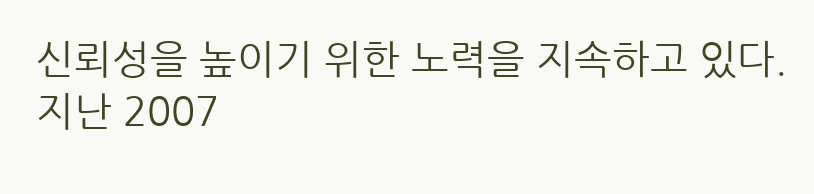신뢰성을 높이기 위한 노력을 지속하고 있다. 지난 2007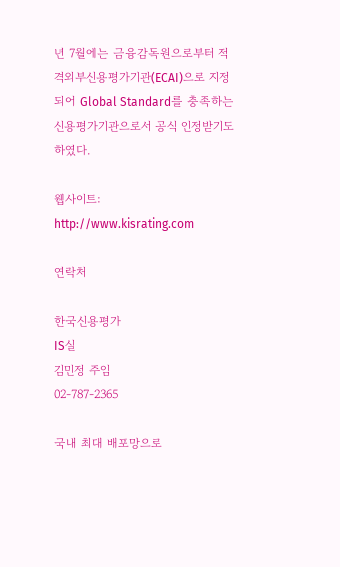년 7월에는 금융감독원으로부터 적격외부신용평가기관(ECAI)으로 지정되어 Global Standard를 충족하는 신용평가기관으로서 공식 인정받기도 하였다.

웹사이트: http://www.kisrating.com

연락처

한국신용평가
IS실
김민정 주임
02-787-2365

국내 최대 배포망으로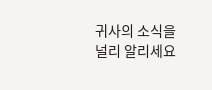귀사의 소식을 널리 알리세요